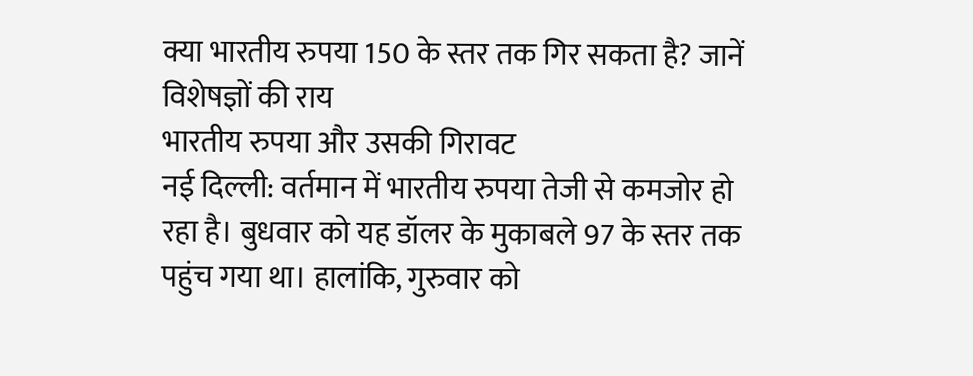क्या भारतीय रुपया 150 के स्तर तक गिर सकता है? जानें विशेषज्ञों की राय
भारतीय रुपया और उसकी गिरावट
नई दिल्ली: वर्तमान में भारतीय रुपया तेजी से कमजोर हो रहा है। बुधवार को यह डॉलर के मुकाबले 97 के स्तर तक पहुंच गया था। हालांकि, गुरुवार को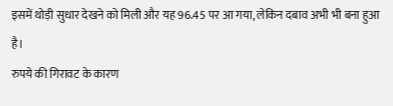इसमें थोड़ी सुधार देखने को मिली और यह 96.45 पर आ गया, लेकिन दबाव अभी भी बना हुआ है।
रुपये की गिरावट के कारण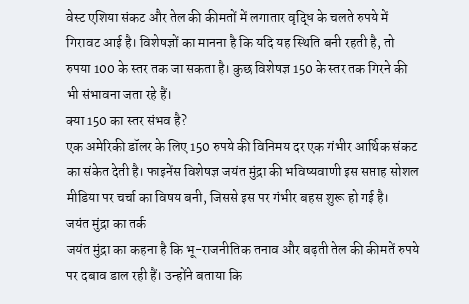वेस्ट एशिया संकट और तेल की कीमतों में लगातार वृद्धि के चलते रुपये में गिरावट आई है। विशेषज्ञों का मानना है कि यदि यह स्थिति बनी रहती है, तो रुपया 100 के स्तर तक जा सकता है। कुछ विशेषज्ञ 150 के स्तर तक गिरने की भी संभावना जता रहे हैं।
क्या 150 का स्तर संभव है?
एक अमेरिकी डॉलर के लिए 150 रुपये की विनिमय दर एक गंभीर आर्थिक संकट का संकेत देती है। फाइनेंस विशेषज्ञ जयंत मुंद्रा की भविष्यवाणी इस सप्ताह सोशल मीडिया पर चर्चा का विषय बनी, जिससे इस पर गंभीर बहस शुरू हो गई है।
जयंत मुंद्रा का तर्क
जयंत मुंद्रा का कहना है कि भू-राजनीतिक तनाव और बढ़ती तेल की कीमतें रुपये पर दबाव डाल रही हैं। उन्होंने बताया कि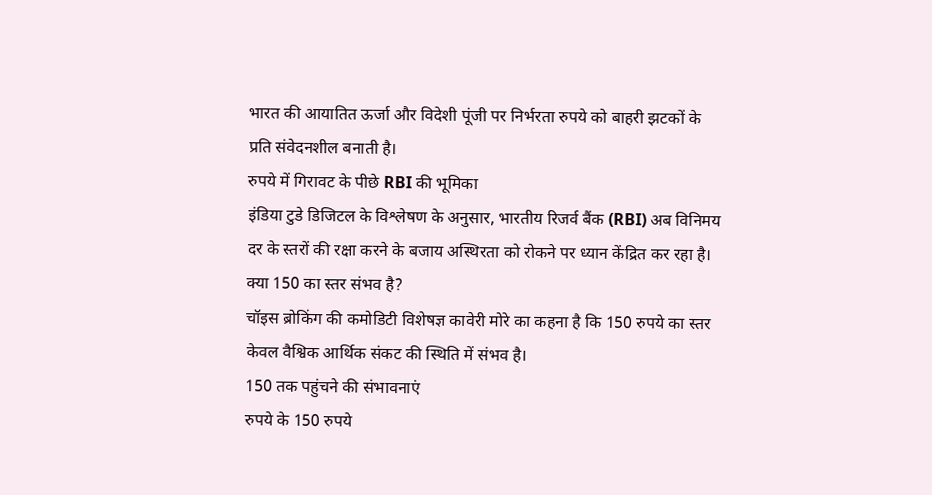भारत की आयातित ऊर्जा और विदेशी पूंजी पर निर्भरता रुपये को बाहरी झटकों के प्रति संवेदनशील बनाती है।
रुपये में गिरावट के पीछे RBI की भूमिका
इंडिया टुडे डिजिटल के विश्लेषण के अनुसार, भारतीय रिजर्व बैंक (RBI) अब विनिमय दर के स्तरों की रक्षा करने के बजाय अस्थिरता को रोकने पर ध्यान केंद्रित कर रहा है।
क्या 150 का स्तर संभव है?
चॉइस ब्रोकिंग की कमोडिटी विशेषज्ञ कावेरी मोरे का कहना है कि 150 रुपये का स्तर केवल वैश्विक आर्थिक संकट की स्थिति में संभव है।
150 तक पहुंचने की संभावनाएं
रुपये के 150 रुपये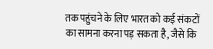तक पहुंचने के लिए भारत को कई संकटों का सामना करना पड़ सकता है, जैसे कि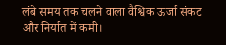लंबे समय तक चलने वाला वैश्विक ऊर्जा संकट और निर्यात में कमी।